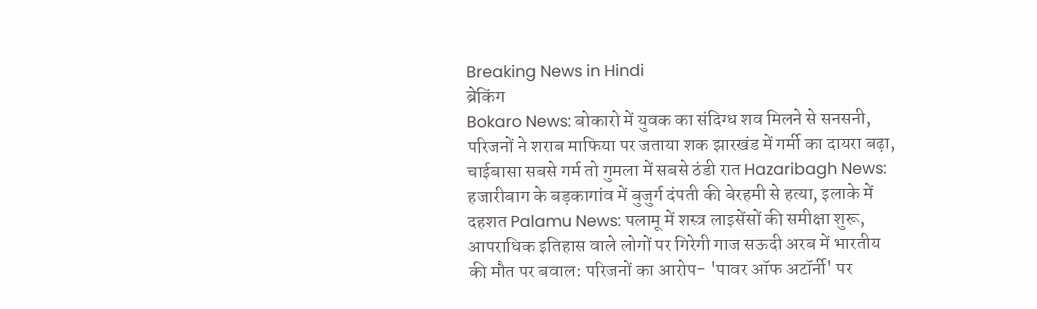Breaking News in Hindi
ब्रेकिंग
Bokaro News: बोकारो में युवक का संदिग्ध शव मिलने से सनसनी, परिजनों ने शराब माफिया पर जताया शक झारखंड में गर्मी का दायरा बढ़ा, चाईबासा सबसे गर्म तो गुमला में सबसे ठंडी रात Hazaribagh News: हजारीबाग के बड़कागांव में बुजुर्ग दंपती की बेरहमी से हत्या, इलाके में दहशत Palamu News: पलामू में शस्त्र लाइसेंसों की समीक्षा शुरू, आपराधिक इतिहास वाले लोगों पर गिरेगी गाज सऊदी अरब में भारतीय की मौत पर बवाल: परिजनों का आरोप- 'पावर ऑफ अटॉर्नी' पर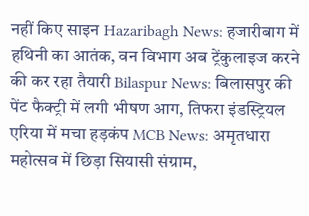नहीं किए साइन Hazaribagh News: हजारीबाग में हथिनी का आतंक, वन विभाग अब ट्रेंकुलाइज करने की कर रहा तैयारी Bilaspur News: बिलासपुर की पेंट फैक्ट्री में लगी भीषण आग, तिफरा इंडस्ट्रियल एरिया में मचा हड़कंप MCB News: अमृतधारा महोत्सव में छिड़ा सियासी संग्राम,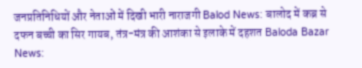जनप्रतिनिधियों और नेताओं में दिखी भारी नाराजगी Balod News: बालोद में कब्र से दफन बच्ची का सिर गायब, तंत्र-मंत्र की आशंका से इलाके में दहशत Baloda Bazar News: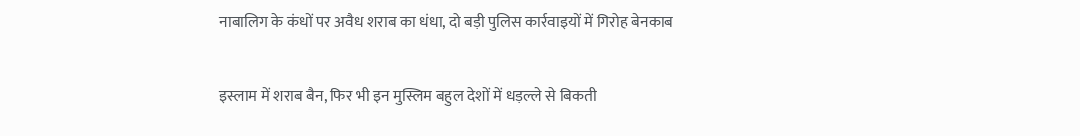नाबालिग के कंधों पर अवैध शराब का धंधा, दो बड़ी पुलिस कार्रवाइयों में गिरोह बेनकाब

इस्लाम में शराब बैन, फिर भी इन मुस्लिम बहुल देशों में धड़ल्ले से बिकती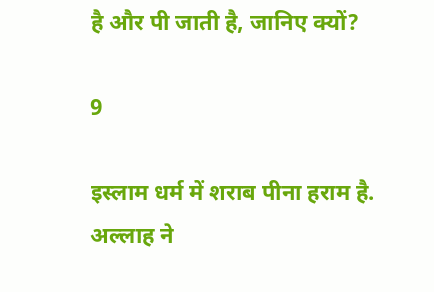है और पी जाती है, जानिए क्यों?

9

इस्लाम धर्म में शराब पीना हराम है. अल्लाह ने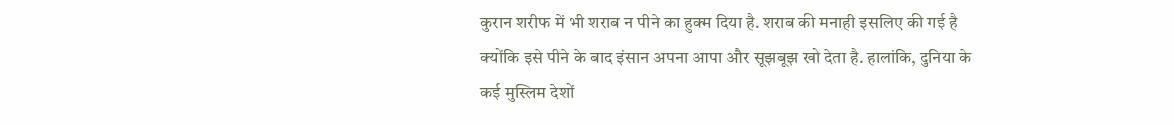कुरान शरीफ में भी शराब न पीने का हुक्म दिया है. शराब की मनाही इसलिए की गई है क्योंकि इसे पीने के बाद इंसान अपना आपा और सूझबूझ खो देता है. हालांकि, दुनिया के कई मुस्लिम देशों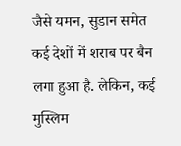जैसे यमन, सुडान समेत कई देशों में शराब पर बैन लगा हुआ है. लेकिन, कई मुस्लिम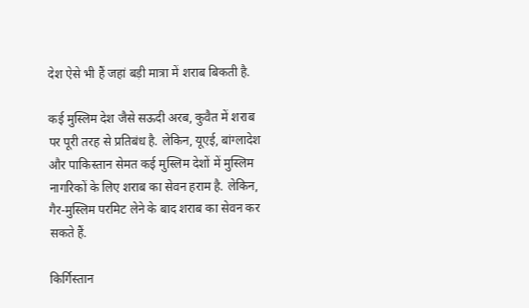देश ऐसे भी हैं जहां बड़ी मात्रा में शराब बिकती है.

कई मुस्लिम देश जैसे सऊदी अरब, कुवैत में शराब पर पूरी तरह से प्रतिबंध है. लेकिन, यूएई, बांग्लादेश और पाकिस्तान सेमत कई मुस्लिम देशों में मुस्लिम नागरिकों के लिए शराब का सेवन हराम है. लेकिन, गैर-मुस्लिम परमिट लेने के बाद शराब का सेवन कर सकते हैं.

किर्गिस्तान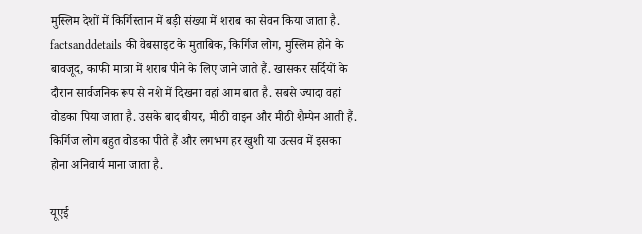मुस्लिम देशों में किर्गिस्तान में बड़ी संख्या में शराब का सेवन किया जाता है. factsanddetails की वेबसाइट के मुताबिक, किर्गिज लोग, मुस्लिम होने के बावजूद, काफी मात्रा में शराब पीने के लिए जाने जाते हैं. खासकर सर्दियों के दौरान सार्वजनिक रूप से नशे में दिखना वहां आम बात है. सबसे ज्यादा वहां वोडका पिया जाता है. उसके बाद बीयर, मीठी वाइन और मीठी शैम्पेन आती हैं. किर्गिज लोग बहुत वोडका पीते हैं और लगभग हर खुशी या उत्सव में इसका होना अनिवार्य माना जाता है.

यूएई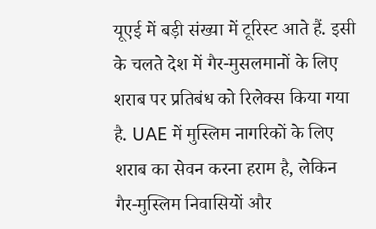यूएई में बड़ी संख्या में टूरिस्ट आते हैं. इसी के चलते देश में गैर-मुसलमानों के लिए शराब पर प्रतिबंध को रिलेक्स किया गया है. UAE में मुस्लिम नागरिकों के लिए शराब का सेवन करना हराम है, लेकिन गैर-मुस्लिम निवासियों और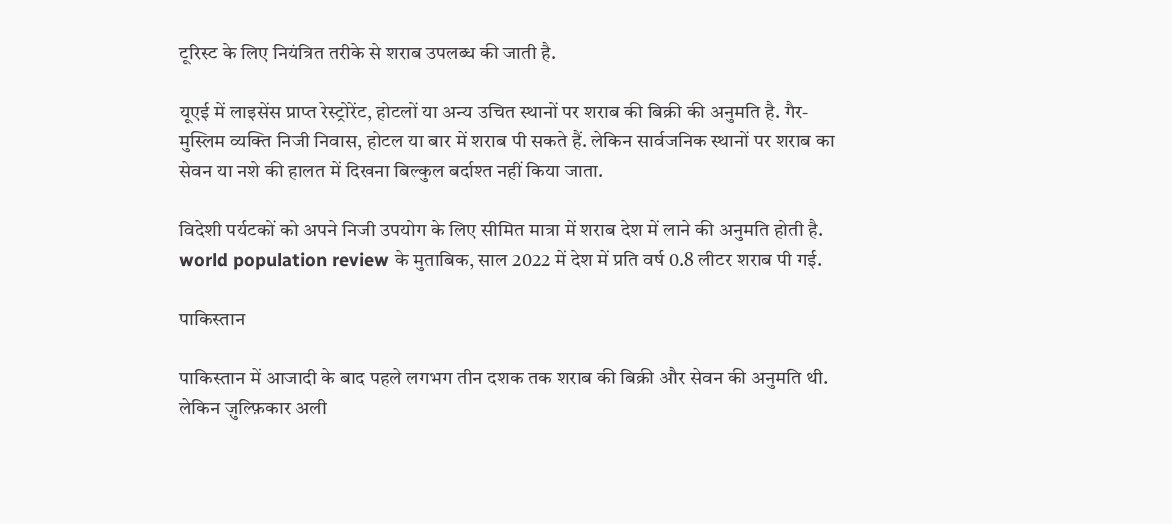टूरिस्ट के लिए नियंत्रित तरीके से शराब उपलब्ध की जाती है.

यूएई में लाइसेंस प्राप्त रेस्ट्रोरेंट, होटलों या अन्य उचित स्थानों पर शराब की बिक्री की अनुमति है. गैर-मुस्लिम व्यक्ति निजी निवास, होटल या बार में शराब पी सकते हैं. लेकिन सार्वजनिक स्थानों पर शराब का सेवन या नशे की हालत में दिखना बिल्कुल बर्दाश्त नहीं किया जाता.

विदेशी पर्यटकों को अपने निजी उपयोग के लिए सीमित मात्रा में शराब देश में लाने की अनुमति होती है. world population review के मुताबिक, साल 2022 में देश में प्रति वर्ष 0.8 लीटर शराब पी गई.

पाकिस्तान

पाकिस्तान में आजादी के बाद पहले लगभग तीन दशक तक शराब की बिक्री और सेवन की अनुमति थी. लेकिन ज़ुल्फ़िकार अली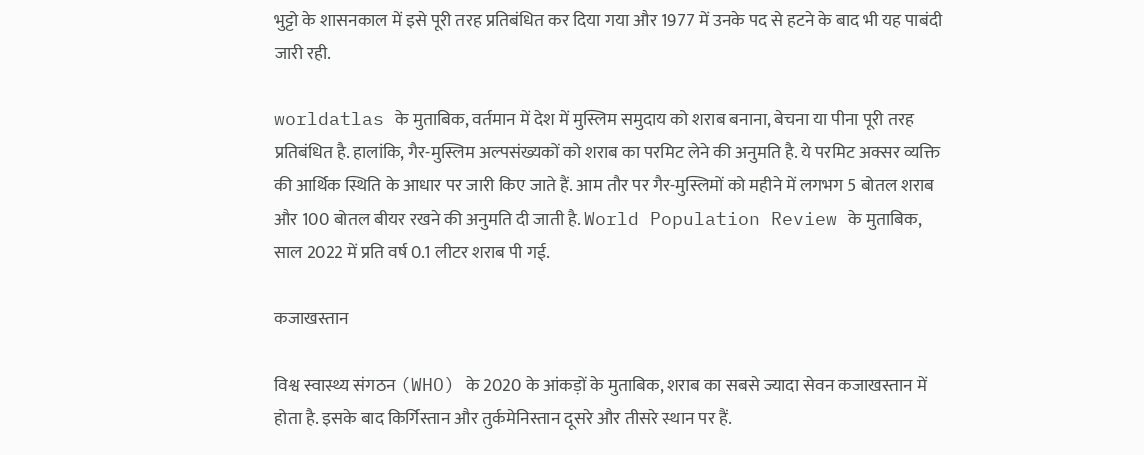भुट्टो के शासनकाल में इसे पूरी तरह प्रतिबंधित कर दिया गया और 1977 में उनके पद से हटने के बाद भी यह पाबंदी जारी रही.

worldatlas के मुताबिक, वर्तमान में देश में मुस्लिम समुदाय को शराब बनाना, बेचना या पीना पूरी तरह प्रतिबंधित है. हालांकि, गैर-मुस्लिम अल्पसंख्यकों को शराब का परमिट लेने की अनुमति है. ये परमिट अक्सर व्यक्ति की आर्थिक स्थिति के आधार पर जारी किए जाते हैं. आम तौर पर गैर-मुस्लिमों को महीने में लगभग 5 बोतल शराब और 100 बोतल बीयर रखने की अनुमति दी जाती है. World Population Review के मुताबिक, साल 2022 में प्रति वर्ष 0.1 लीटर शराब पी गई.

कजाखस्तान

विश्व स्वास्थ्य संगठन (WHO) के 2020 के आंकड़ों के मुताबिक, शराब का सबसे ज्यादा सेवन कजाखस्तान में होता है. इसके बाद किर्गिस्तान और तुर्कमेनिस्तान दूसरे और तीसरे स्थान पर हैं.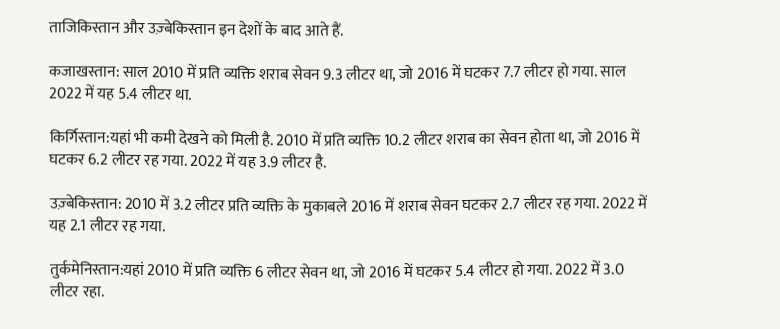ताजिकिस्तान और उज़्बेकिस्तान इन देशों के बाद आते हैं.

कजाखस्तान: साल 2010 में प्रति व्यक्ति शराब सेवन 9.3 लीटर था, जो 2016 में घटकर 7.7 लीटर हो गया. साल 2022 में यह 5.4 लीटर था.

किर्गिस्तान:यहां भी कमी देखने को मिली है. 2010 में प्रति व्यक्ति 10.2 लीटर शराब का सेवन होता था, जो 2016 में घटकर 6.2 लीटर रह गया. 2022 में यह 3.9 लीटर है.

उज़्बेकिस्तान: 2010 में 3.2 लीटर प्रति व्यक्ति के मुकाबले 2016 में शराब सेवन घटकर 2.7 लीटर रह गया. 2022 में यह 2.1 लीटर रह गया.

तुर्कमेनिस्तान:यहां 2010 में प्रति व्यक्ति 6 लीटर सेवन था, जो 2016 में घटकर 5.4 लीटर हो गया. 2022 में 3.0 लीटर रहा.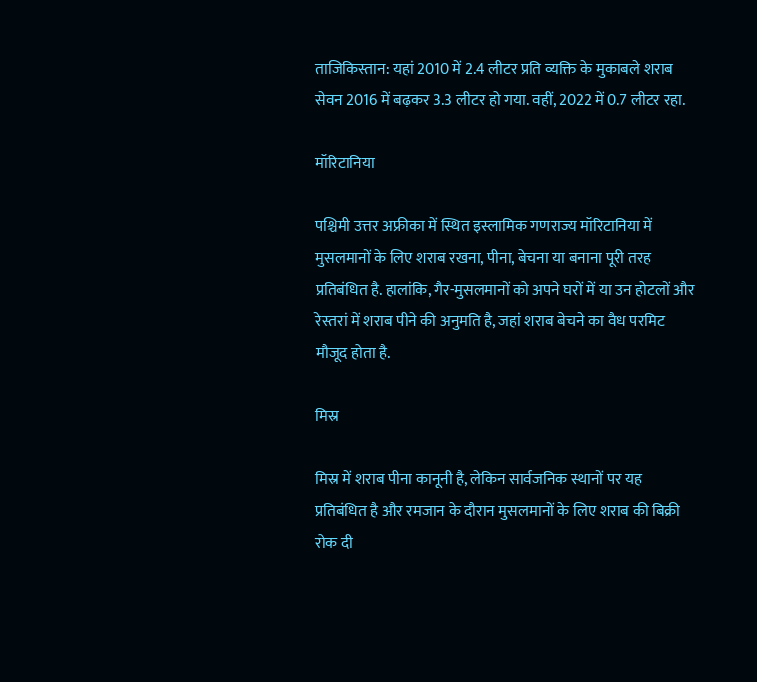ताजिकिस्तान: यहां 2010 में 2.4 लीटर प्रति व्यक्ति के मुकाबले शराब सेवन 2016 में बढ़कर 3.3 लीटर हो गया. वहीं, 2022 में 0.7 लीटर रहा.

मॉरिटानिया

पश्चिमी उत्तर अफ्रीका में स्थित इस्लामिक गणराज्य मॉरिटानिया में मुसलमानों के लिए शराब रखना, पीना, बेचना या बनाना पूरी तरह प्रतिबंधित है. हालांकि, गैर-मुसलमानों को अपने घरों में या उन होटलों और रेस्तरां में शराब पीने की अनुमति है, जहां शराब बेचने का वैध परमिट मौजूद होता है.

मिस्र

मिस्र में शराब पीना कानूनी है, लेकिन सार्वजनिक स्थानों पर यह प्रतिबंधित है और रमजान के दौरान मुसलमानों के लिए शराब की बिक्री रोक दी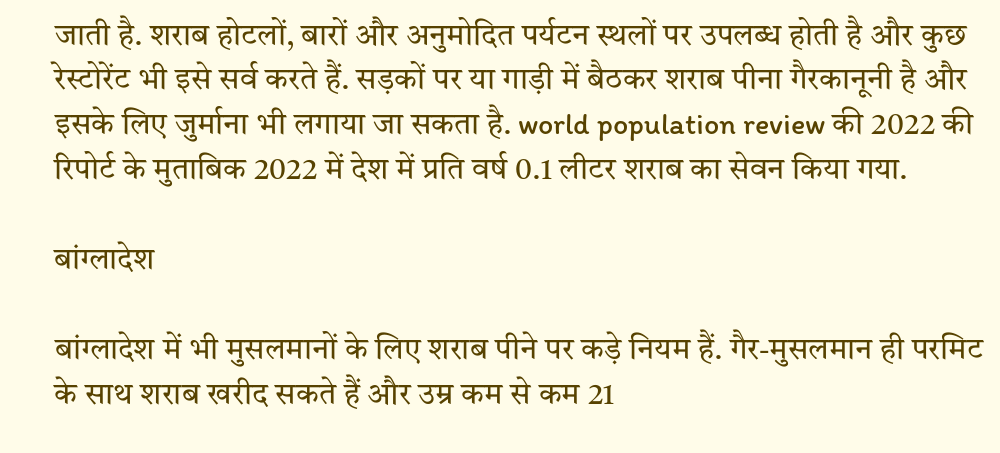जाती है. शराब होटलों, बारों और अनुमोदित पर्यटन स्थलों पर उपलब्ध होती है और कुछ रेस्टोरेंट भी इसे सर्व करते हैं. सड़कों पर या गाड़ी में बैठकर शराब पीना गैरकानूनी है और इसके लिए जुर्माना भी लगाया जा सकता है. world population review की 2022 की रिपोर्ट के मुताबिक 2022 में देश में प्रति वर्ष 0.1 लीटर शराब का सेवन किया गया.

बांग्लादेश

बांग्लादेश में भी मुसलमानों के लिए शराब पीने पर कड़े नियम हैं. गैर-मुसलमान ही परमिट के साथ शराब खरीद सकते हैं और उम्र कम से कम 21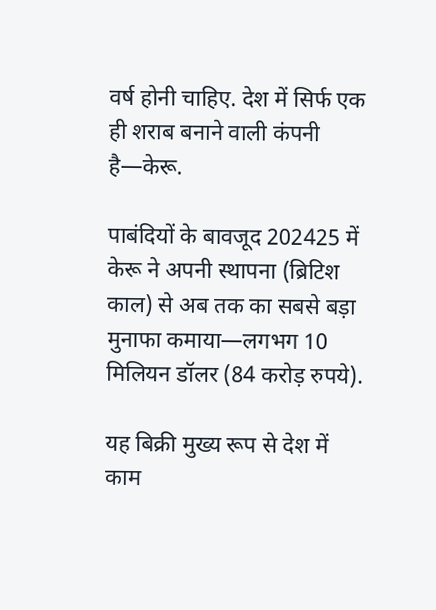वर्ष होनी चाहिए. देश में सिर्फ एक ही शराब बनाने वाली कंपनी है—केरू.

पाबंदियों के बावजूद 202425 में केरू ने अपनी स्थापना (ब्रिटिश काल) से अब तक का सबसे बड़ा मुनाफा कमाया—लगभग 10 मिलियन डॉलर (84 करोड़ रुपये).

यह बिक्री मुख्य रूप से देश में काम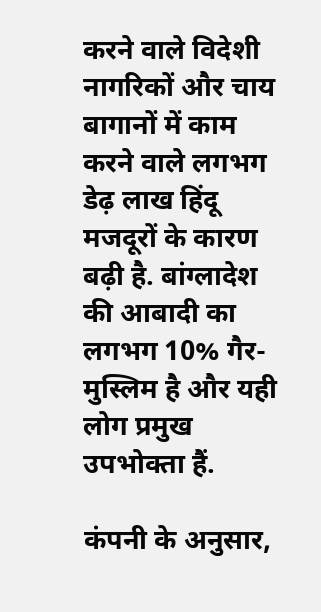करने वाले विदेशी नागरिकों और चाय बागानों में काम करने वाले लगभग डेढ़ लाख हिंदू मजदूरों के कारण बढ़ी है. बांग्लादेश की आबादी का लगभग 10% गैर-मुस्लिम है और यही लोग प्रमुख उपभोक्ता हैं.

कंपनी के अनुसार,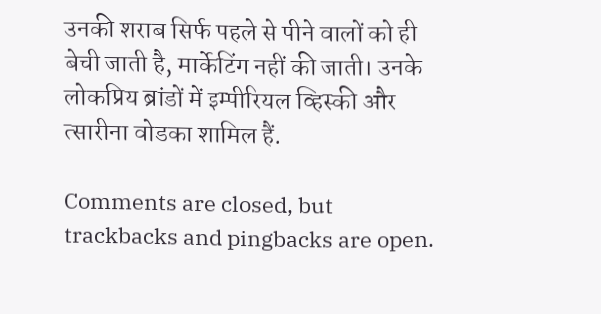उनकी शराब सिर्फ पहले से पीने वालों को ही बेची जाती है, मार्केटिंग नहीं की जाती। उनके लोकप्रिय ब्रांडों में इम्पीरियल व्हिस्की और त्सारीना वोडका शामिल हैं.

Comments are closed, but trackbacks and pingbacks are open.